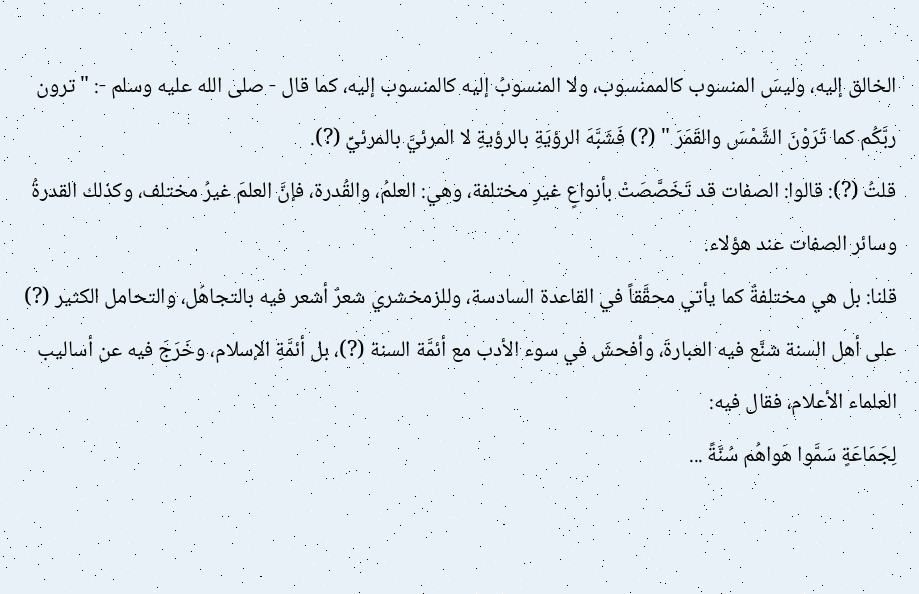الخالق إليه، وليسَ المنسوب كالممنسوب، ولا المنسوبُ إليه كالمنسوب إليه، كما قال - صلى الله عليه وسلم -: " ترون ربَّكُم كما تَرَوْنَ الشَّمْسَ والقَمَرَ " (?) فَشَبَّهَ الرؤيَةِ بالرؤيةِ لا المرئيَّ بالمرئيِّ (?).
قلتُ (?): قالوا: الصفات قد تَخَصَّصَتْ بأنواعٍ غيرِ مختلفة، وهي: العلمُ، والقُدرة، فإنَّ العلمَ غيرُ مختلف، وكذلك القدرةُ وسائر الصفات عند هؤلاء.
قلنا: بل هي مختلفةٌ كما يأتي محقَّقاً في القاعدة السادسة، وللزمخشري شعرٌ أشعر فيه بالتجاهُل، والتحامل الكثير (?) على أهل السنة شنَّع فيه العبارةَ، وأفحشَ في سوء الأدب مع أئمَّة السنة (?)، بل أئمَّةِ الإسلام، وخَرَجَ فيه عن أساليب العلماء الأعلام، فقال فيه:
لِجَمَاعَةٍ سَمَّوا هَواهُم سُنَّةً ...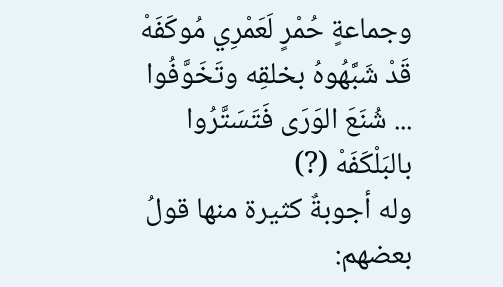وجماعةٍ حُمْرٍ لَعَمْرِي مُوكَفَهْ
قَدْ شَبَّهُوهُ بخلقِه وتَخَوَّفُوا ... شُنَعَ الوَرَى فَتَسَتَّرُوا بالبَلْكَفَهْ (?)
وله أجوبةٌ كثيرة منها قولُ بعضهم: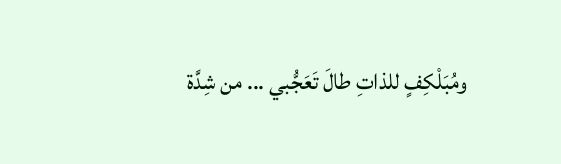ومُبَلْكِفٍ للذاتِ طالَ تَعَجُّبي ... من شِدَّة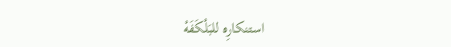استنكارِه للبَلْكَفَهْ